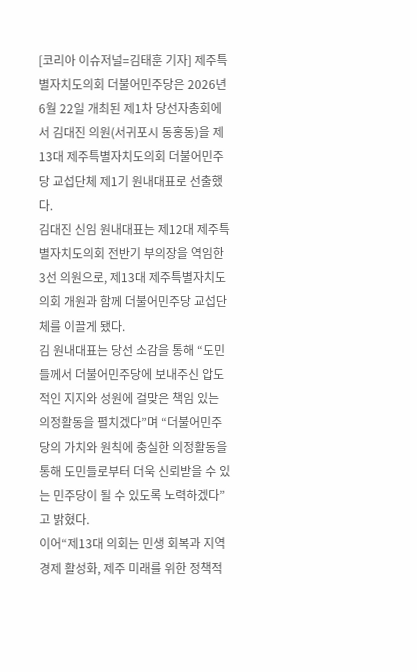[코리아 이슈저널=김태훈 기자] 제주특별자치도의회 더불어민주당은 2026년 6월 22일 개최된 제1차 당선자총회에서 김대진 의원(서귀포시 동홍동)을 제13대 제주특별자치도의회 더불어민주당 교섭단체 제1기 원내대표로 선출했다.
김대진 신임 원내대표는 제12대 제주특별자치도의회 전반기 부의장을 역임한 3선 의원으로, 제13대 제주특별자치도의회 개원과 함께 더불어민주당 교섭단체를 이끌게 됐다.
김 원내대표는 당선 소감을 통해 “도민들께서 더불어민주당에 보내주신 압도적인 지지와 성원에 걸맞은 책임 있는 의정활동을 펼치겠다”며 “더불어민주당의 가치와 원칙에 충실한 의정활동을 통해 도민들로부터 더욱 신뢰받을 수 있는 민주당이 될 수 있도록 노력하겠다”고 밝혔다.
이어“제13대 의회는 민생 회복과 지역경제 활성화, 제주 미래를 위한 정책적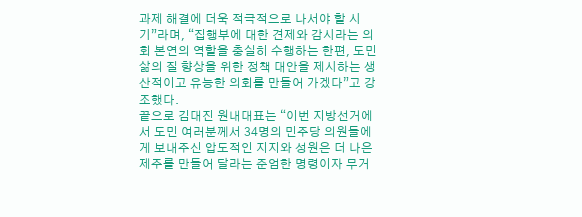과제 해결에 더욱 적극적으로 나서야 할 시기”라며, “집행부에 대한 견제와 감시라는 의회 본연의 역할을 충실히 수행하는 한편, 도민 삶의 질 향상을 위한 정책 대안을 제시하는 생산적이고 유능한 의회를 만들어 가겠다”고 강조했다.
끝으로 김대진 원내대표는 “이번 지방선거에서 도민 여러분께서 34명의 민주당 의원들에게 보내주신 압도적인 지지와 성원은 더 나은 제주를 만들어 달라는 준엄한 명령이자 무거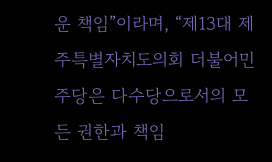운 책임”이라며, “제13대 제주특별자치도의회 더불어민주당은 다수당으로서의 모든 권한과 책임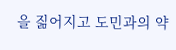을 짊어지고 도민과의 약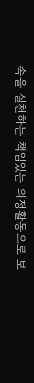속을 실천하는 책임있는 의정활동으로 보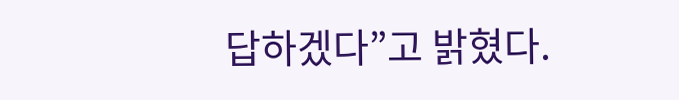답하겠다”고 밝혔다.